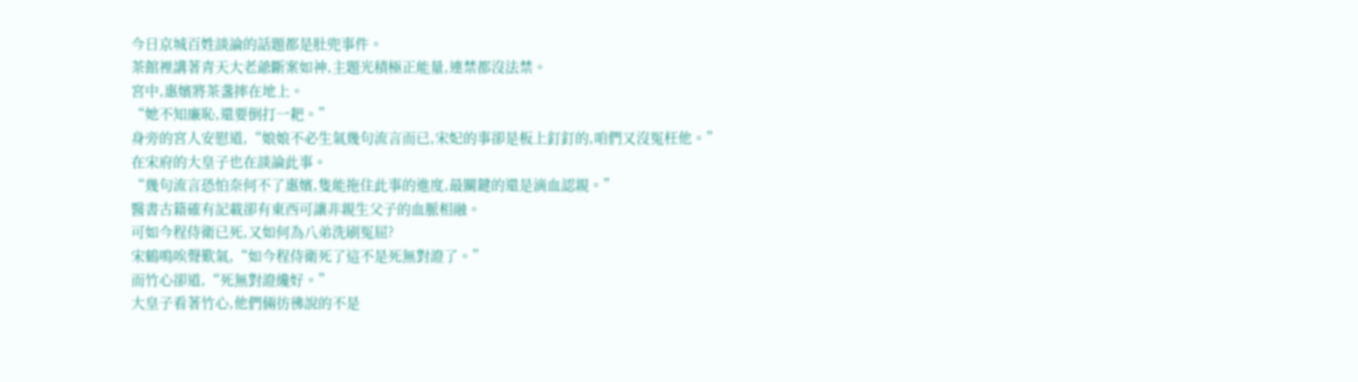今日京城百姓談論的話題都是肚兜事件。
茶館裡講著青天大老爺斷案如神,主題光積極正能量,連禁都沒法禁。
宮中,惠嬪將茶盞摔在地上。
“她不知廉恥,還要倒打一耙。”
身旁的宮人安慰道,“娘娘不必生氣幾句流言而已,宋妃的事卻是板上釘釘的,咱們又沒冤枉他。”
在宋府的大皇子也在談論此事。
“幾句流言恐怕奈何不了惠嬪,隻能拖住此事的進度,最關鍵的還是滴血認親。”
醫書古籍確有記載卻有東西可讓非親生父子的血脈相融。
可如今程侍衛已死,又如何為八弟洗刷冤屈?
宋鶴鳴唉聲歎氣,“如今程侍衛死了這不是死無對證了。”
而竹心卻道,“死無對證纔好。”
大皇子看著竹心,他們倆彷彿說的不是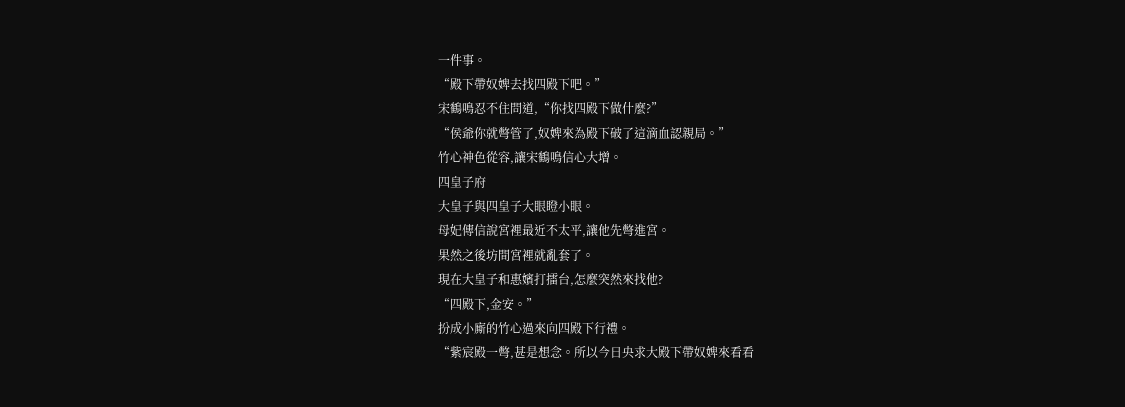一件事。
“殿下帶奴婢去找四殿下吧。”
宋鶴鳴忍不住問道,“你找四殿下做什麼?”
“侯爺你就彆管了,奴婢來為殿下破了這滴血認親局。”
竹心神色從容,讓宋鶴鳴信心大增。
四皇子府
大皇子與四皇子大眼瞪小眼。
母妃傳信說宮裡最近不太平,讓他先彆進宮。
果然之後坊間宮裡就亂套了。
現在大皇子和惠嬪打擂台,怎麼突然來找他?
“四殿下,金安。”
扮成小廝的竹心過來向四殿下行禮。
“紫宸殿一彆,甚是想念。所以今日央求大殿下帶奴婢來看看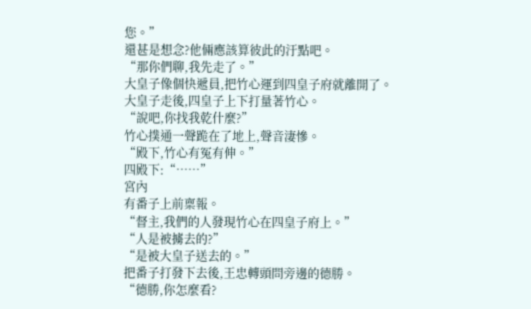您。”
還甚是想念?他倆應該算彼此的汙點吧。
“那你們聊,我先走了。”
大皇子像個快遞員,把竹心運到四皇子府就離開了。
大皇子走後,四皇子上下打量著竹心。
“說吧,你找我乾什麼?”
竹心撲通一聲跪在了地上,聲音淒慘。
“殿下,竹心有冤有伸。”
四殿下:“……”
宮內
有番子上前稟報。
“督主,我們的人發現竹心在四皇子府上。”
“人是被擄去的?”
“是被大皇子送去的。”
把番子打發下去後,王忠轉頭問旁邊的德勝。
“德勝,你怎麼看?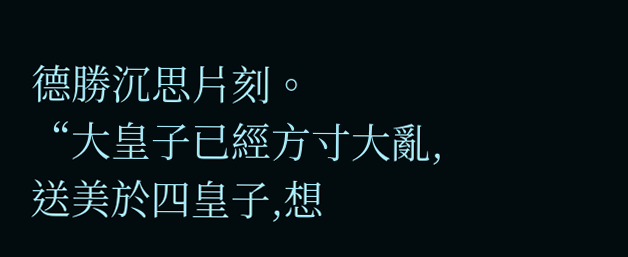德勝沉思片刻。
“大皇子已經方寸大亂,送美於四皇子,想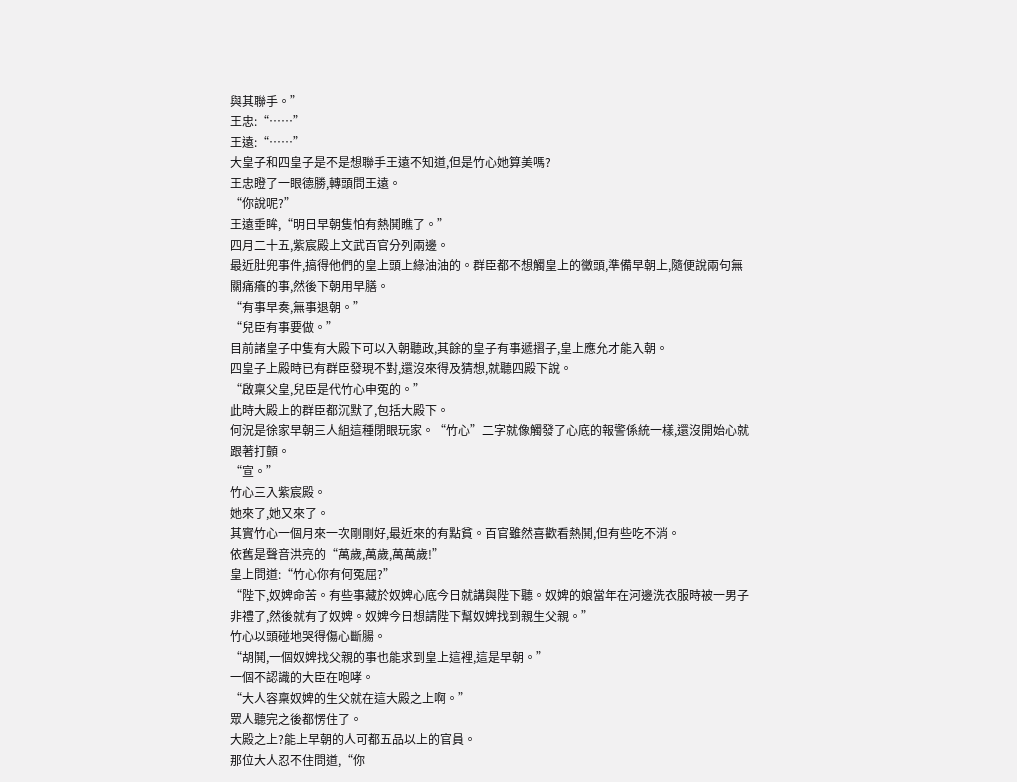與其聯手。”
王忠:“……”
王遠:“……”
大皇子和四皇子是不是想聯手王遠不知道,但是竹心她算美嗎?
王忠瞪了一眼德勝,轉頭問王遠。
“你說呢?”
王遠垂眸,“明日早朝隻怕有熱鬨瞧了。”
四月二十五,紫宸殿上文武百官分列兩邊。
最近肚兜事件,搞得他們的皇上頭上綠油油的。群臣都不想觸皇上的黴頭,準備早朝上,隨便說兩句無關痛癢的事,然後下朝用早膳。
“有事早奏,無事退朝。”
“兒臣有事要做。”
目前諸皇子中隻有大殿下可以入朝聽政,其餘的皇子有事遞摺子,皇上應允才能入朝。
四皇子上殿時已有群臣發現不對,還沒來得及猜想,就聽四殿下說。
“啟稟父皇,兒臣是代竹心申冤的。”
此時大殿上的群臣都沉默了,包括大殿下。
何況是徐家早朝三人組這種閉眼玩家。“竹心”二字就像觸發了心底的報警係統一樣,還沒開始心就跟著打顫。
“宣。”
竹心三入紫宸殿。
她來了,她又來了。
其實竹心一個月來一次剛剛好,最近來的有點貧。百官雖然喜歡看熱鬨,但有些吃不消。
依舊是聲音洪亮的“萬歲,萬歲,萬萬歲!”
皇上問道:“竹心你有何冤屈?”
“陛下,奴婢命苦。有些事藏於奴婢心底今日就講與陛下聽。奴婢的娘當年在河邊洗衣服時被一男子非禮了,然後就有了奴婢。奴婢今日想請陛下幫奴婢找到親生父親。”
竹心以頭碰地哭得傷心斷腸。
“胡鬨,一個奴婢找父親的事也能求到皇上這裡,這是早朝。”
一個不認識的大臣在咆哮。
“大人容稟奴婢的生父就在這大殿之上啊。”
眾人聽完之後都愣住了。
大殿之上?能上早朝的人可都五品以上的官員。
那位大人忍不住問道,“你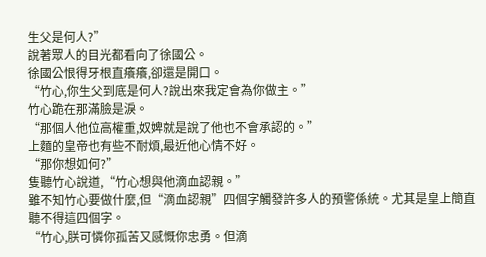生父是何人?”
說著眾人的目光都看向了徐國公。
徐國公恨得牙根直癢癢,卻還是開口。
“竹心,你生父到底是何人?說出來我定會為你做主。”
竹心跪在那滿臉是淚。
“那個人他位高權重,奴婢就是說了他也不會承認的。”
上麵的皇帝也有些不耐煩,最近他心情不好。
“那你想如何?”
隻聽竹心說道,“竹心想與他滴血認親。”
雖不知竹心要做什麼,但“滴血認親”四個字觸發許多人的預警係統。尤其是皇上簡直聽不得這四個字。
“竹心,朕可憐你孤苦又感慨你忠勇。但滴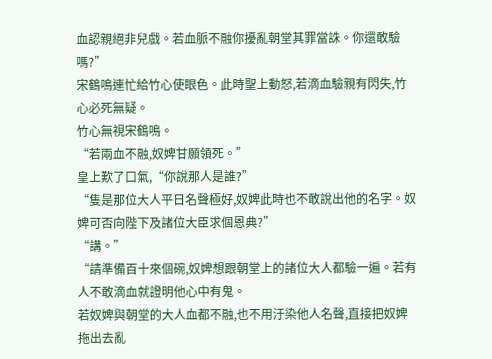血認親絕非兒戲。若血脈不融你擾亂朝堂其罪當誅。你還敢驗嗎?”
宋鶴鳴連忙給竹心使眼色。此時聖上動怒,若滴血驗親有閃失,竹心必死無疑。
竹心無視宋鶴鳴。
“若兩血不融,奴婢甘願領死。”
皇上歎了口氣,“你說那人是誰?”
“隻是那位大人平日名聲極好,奴婢此時也不敢說出他的名字。奴婢可否向陛下及諸位大臣求個恩典?”
“講。”
“請準備百十來個碗,奴婢想跟朝堂上的諸位大人都驗一遍。若有人不敢滴血就證明他心中有鬼。
若奴婢與朝堂的大人血都不融,也不用汙染他人名聲,直接把奴婢拖出去亂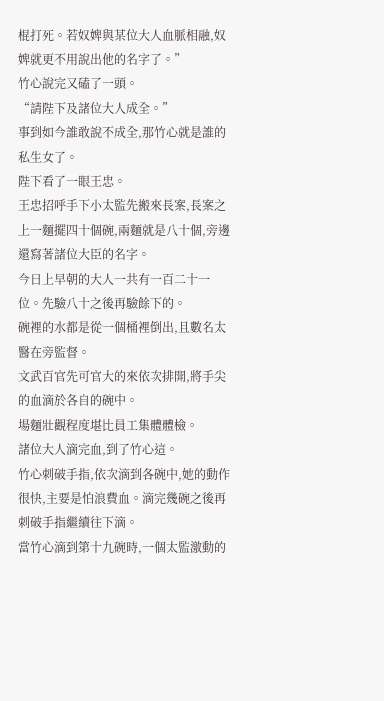棍打死。若奴婢與某位大人血脈相融,奴婢就更不用說出他的名字了。”
竹心說完又磕了一頭。
“請陛下及諸位大人成全。”
事到如今誰敢說不成全,那竹心就是誰的私生女了。
陛下看了一眼王忠。
王忠招呼手下小太監先搬來長案,長案之上一麵擺四十個碗,兩麵就是八十個,旁邊還寫著諸位大臣的名字。
今日上早朝的大人一共有一百二十一位。先驗八十之後再驗餘下的。
碗裡的水都是從一個桶裡倒出,且數名太醫在旁監督。
文武百官先可官大的來依次排開,將手尖的血滴於各自的碗中。
場麵壯觀程度堪比員工集體體檢。
諸位大人滴完血,到了竹心這。
竹心刺破手指,依次滴到各碗中,她的動作很快,主要是怕浪費血。滴完幾碗之後再刺破手指繼續往下滴。
當竹心滴到第十九碗時,一個太監激動的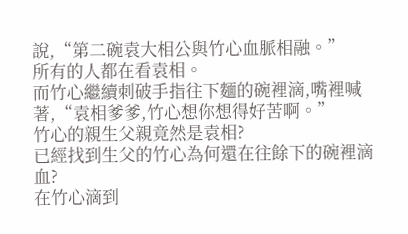說,“第二碗袁大相公與竹心血脈相融。”
所有的人都在看袁相。
而竹心繼續刺破手指往下麵的碗裡滴,嘴裡喊著,“袁相爹爹,竹心想你想得好苦啊。”
竹心的親生父親竟然是袁相?
已經找到生父的竹心為何還在往餘下的碗裡滴血?
在竹心滴到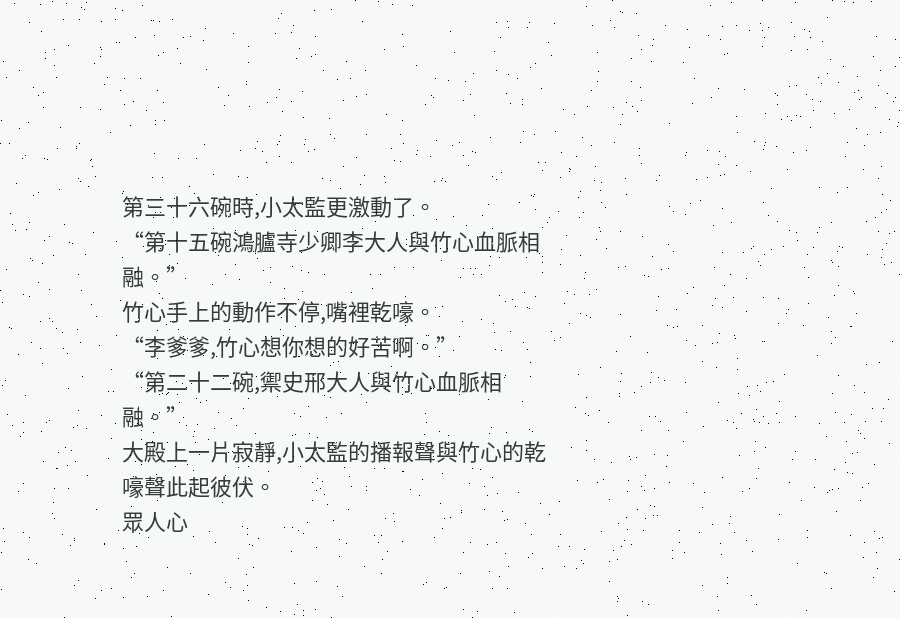第三十六碗時,小太監更激動了。
“第十五碗鴻臚寺少卿李大人與竹心血脈相融。”
竹心手上的動作不停,嘴裡乾嚎。
“李爹爹,竹心想你想的好苦啊。”
“第二十二碗,禦史邢大人與竹心血脈相融。”
大殿上一片寂靜,小太監的播報聲與竹心的乾嚎聲此起彼伏。
眾人心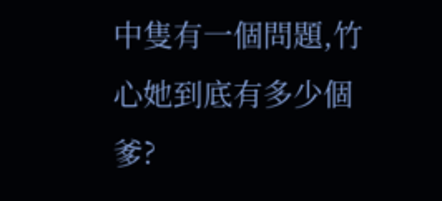中隻有一個問題,竹心她到底有多少個爹?